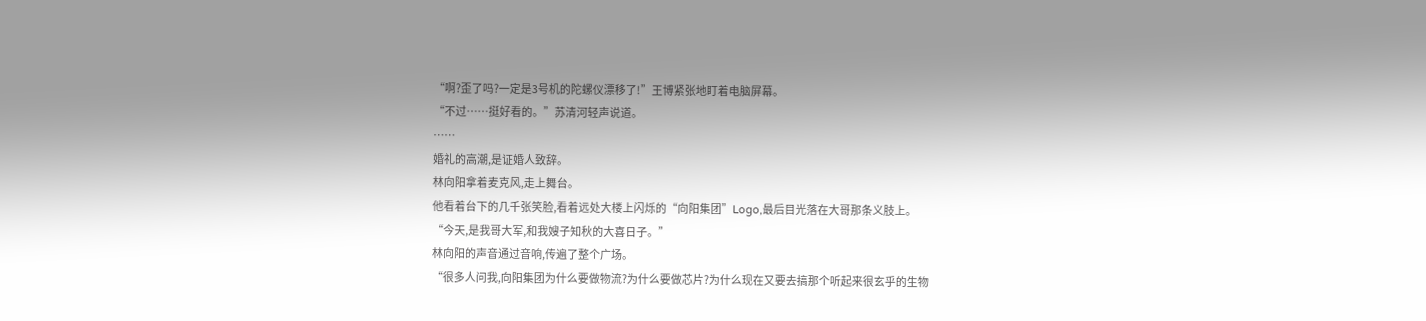“啊?歪了吗?一定是3号机的陀螺仪漂移了!”王博紧张地盯着电脑屏幕。
“不过……挺好看的。”苏清河轻声说道。
……
婚礼的高潮,是证婚人致辞。
林向阳拿着麦克风,走上舞台。
他看着台下的几千张笑脸,看着远处大楼上闪烁的“向阳集团”Logo,最后目光落在大哥那条义肢上。
“今天,是我哥大军,和我嫂子知秋的大喜日子。”
林向阳的声音通过音响,传遍了整个广场。
“很多人问我,向阳集团为什么要做物流?为什么要做芯片?为什么现在又要去搞那个听起来很玄乎的生物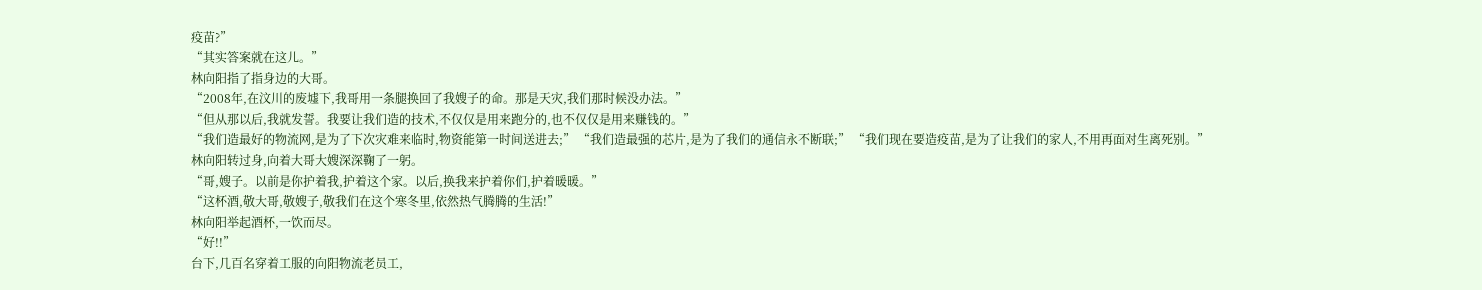疫苗?”
“其实答案就在这儿。”
林向阳指了指身边的大哥。
“2008年,在汶川的废墟下,我哥用一条腿换回了我嫂子的命。那是天灾,我们那时候没办法。”
“但从那以后,我就发誓。我要让我们造的技术,不仅仅是用来跑分的,也不仅仅是用来赚钱的。”
“我们造最好的物流网,是为了下次灾难来临时,物资能第一时间送进去;” “我们造最强的芯片,是为了我们的通信永不断联;” “我们现在要造疫苗,是为了让我们的家人,不用再面对生离死别。”
林向阳转过身,向着大哥大嫂深深鞠了一躬。
“哥,嫂子。以前是你护着我,护着这个家。以后,换我来护着你们,护着暖暖。”
“这杯酒,敬大哥,敬嫂子,敬我们在这个寒冬里,依然热气腾腾的生活!”
林向阳举起酒杯,一饮而尽。
“好!!”
台下,几百名穿着工服的向阳物流老员工,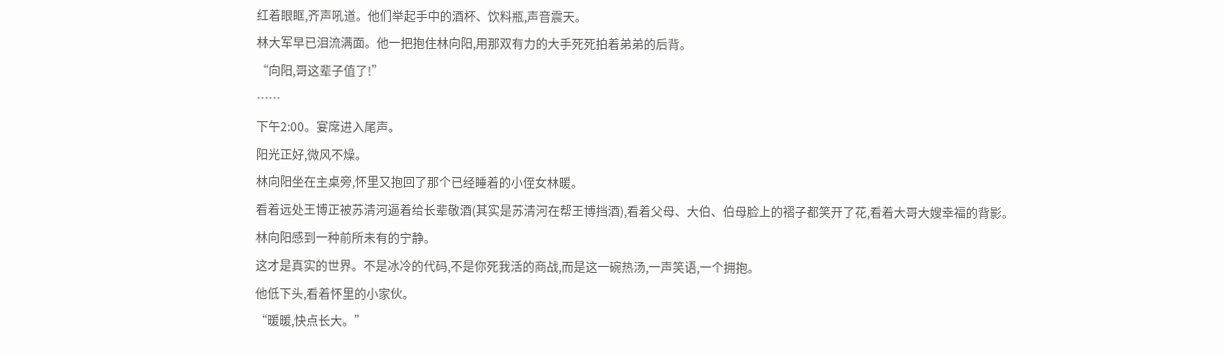红着眼眶,齐声吼道。他们举起手中的酒杯、饮料瓶,声音震天。
林大军早已泪流满面。他一把抱住林向阳,用那双有力的大手死死拍着弟弟的后背。
“向阳,哥这辈子值了!”
……
下午2:00。宴席进入尾声。
阳光正好,微风不燥。
林向阳坐在主桌旁,怀里又抱回了那个已经睡着的小侄女林暖。
看着远处王博正被苏清河逼着给长辈敬酒(其实是苏清河在帮王博挡酒),看着父母、大伯、伯母脸上的褶子都笑开了花,看着大哥大嫂幸福的背影。
林向阳感到一种前所未有的宁静。
这才是真实的世界。不是冰冷的代码,不是你死我活的商战,而是这一碗热汤,一声笑语,一个拥抱。
他低下头,看着怀里的小家伙。
“暖暖,快点长大。”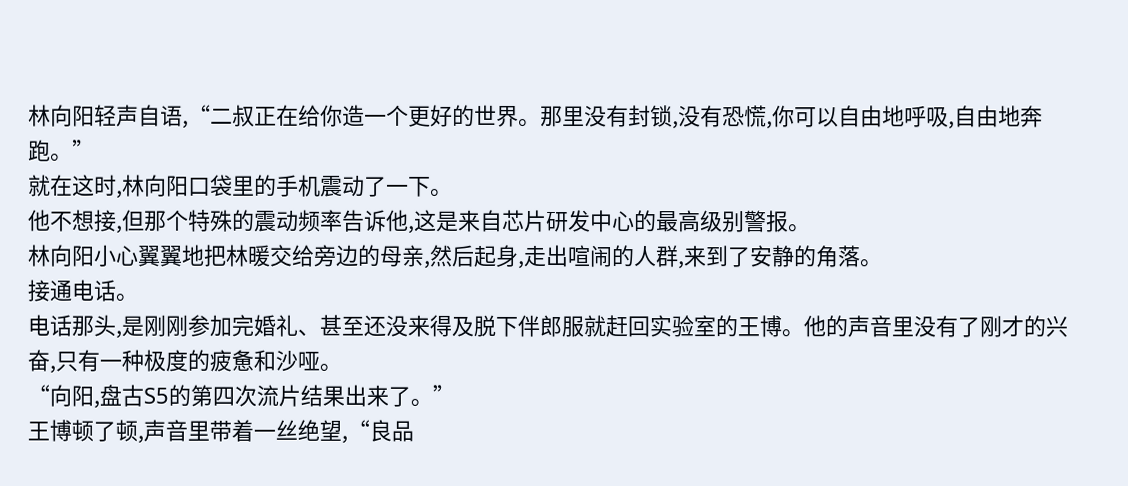林向阳轻声自语,“二叔正在给你造一个更好的世界。那里没有封锁,没有恐慌,你可以自由地呼吸,自由地奔跑。”
就在这时,林向阳口袋里的手机震动了一下。
他不想接,但那个特殊的震动频率告诉他,这是来自芯片研发中心的最高级别警报。
林向阳小心翼翼地把林暖交给旁边的母亲,然后起身,走出喧闹的人群,来到了安静的角落。
接通电话。
电话那头,是刚刚参加完婚礼、甚至还没来得及脱下伴郎服就赶回实验室的王博。他的声音里没有了刚才的兴奋,只有一种极度的疲惫和沙哑。
“向阳,盘古S5的第四次流片结果出来了。”
王博顿了顿,声音里带着一丝绝望,“良品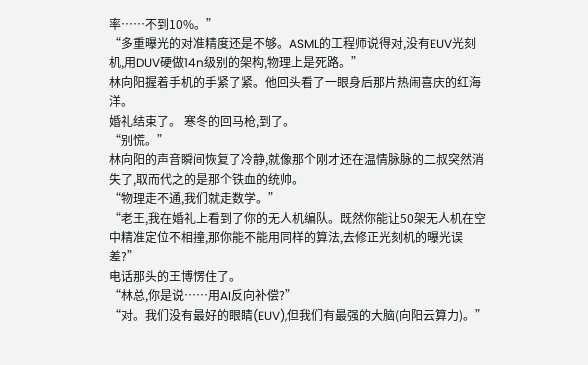率……不到10%。”
“多重曝光的对准精度还是不够。ASML的工程师说得对,没有EUV光刻机,用DUV硬做14n级别的架构,物理上是死路。”
林向阳握着手机的手紧了紧。他回头看了一眼身后那片热闹喜庆的红海洋。
婚礼结束了。 寒冬的回马枪,到了。
“别慌。”
林向阳的声音瞬间恢复了冷静,就像那个刚才还在温情脉脉的二叔突然消失了,取而代之的是那个铁血的统帅。
“物理走不通,我们就走数学。”
“老王,我在婚礼上看到了你的无人机编队。既然你能让50架无人机在空中精准定位不相撞,那你能不能用同样的算法,去修正光刻机的曝光误差?”
电话那头的王博愣住了。
“林总,你是说……用AI反向补偿?”
“对。我们没有最好的眼睛(EUV),但我们有最强的大脑(向阳云算力)。”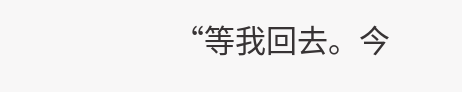“等我回去。今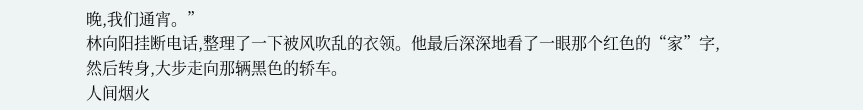晚,我们通宵。”
林向阳挂断电话,整理了一下被风吹乱的衣领。他最后深深地看了一眼那个红色的“家”字,然后转身,大步走向那辆黑色的轿车。
人间烟火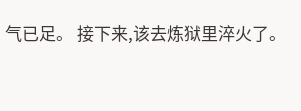气已足。 接下来,该去炼狱里淬火了。